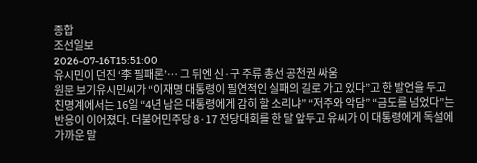종합
조선일보
2026-07-16T15:51:00
유시민이 던진 ‘李 필패론’… 그 뒤엔 신·구 주류 총선 공천권 싸움
원문 보기유시민씨가 “이재명 대통령이 필연적인 실패의 길로 가고 있다”고 한 발언을 두고 친명계에서는 16일 “4년 남은 대통령에게 감히 할 소리냐” “저주와 악담” “금도를 넘었다”는 반응이 이어졌다. 더불어민주당 8·17 전당대회를 한 달 앞두고 유씨가 이 대통령에게 독설에 가까운 말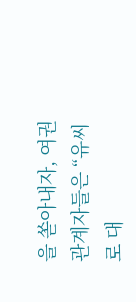을 쏟아내자, 여권 관계자들은 “유씨로 대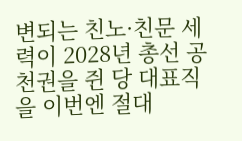변되는 친노·친문 세력이 2028년 총선 공천권을 쥔 당 대표직을 이번엔 절대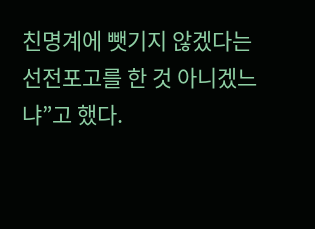친명계에 뺏기지 않겠다는 선전포고를 한 것 아니겠느냐”고 했다.